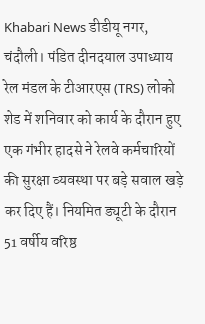Khabari News डीडीयू नगर, चंदौली। पंडित दीनदयाल उपाध्याय रेल मंडल के टीआरएस (TRS) लोको शेड में शनिवार को कार्य के दौरान हुए एक गंभीर हादसे ने रेलवे कर्मचारियों की सुरक्षा व्यवस्था पर बड़े सवाल खड़े कर दिए हैं। नियमित ड्यूटी के दौरान 51 वर्षीय वरिष्ठ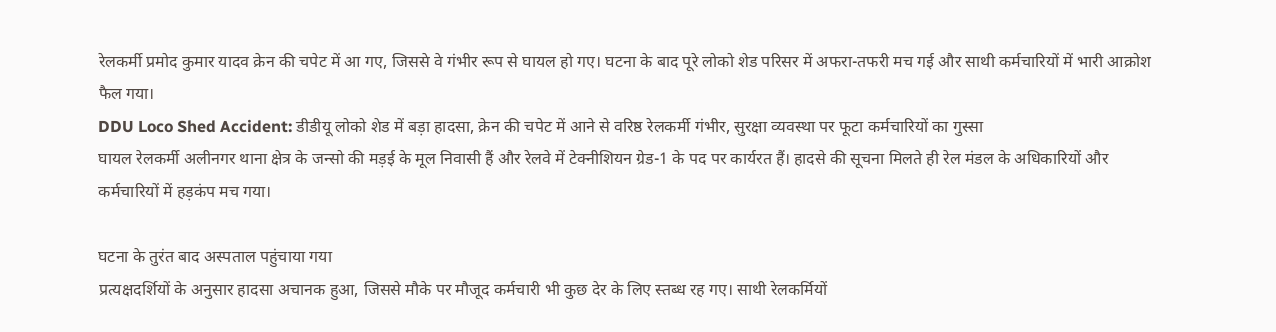रेलकर्मी प्रमोद कुमार यादव क्रेन की चपेट में आ गए, जिससे वे गंभीर रूप से घायल हो गए। घटना के बाद पूरे लोको शेड परिसर में अफरा-तफरी मच गई और साथी कर्मचारियों में भारी आक्रोश फैल गया।
DDU Loco Shed Accident: डीडीयू लोको शेड में बड़ा हादसा, क्रेन की चपेट में आने से वरिष्ठ रेलकर्मी गंभीर, सुरक्षा व्यवस्था पर फूटा कर्मचारियों का गुस्सा
घायल रेलकर्मी अलीनगर थाना क्षेत्र के जन्सो की मड़ई के मूल निवासी हैं और रेलवे में टेक्नीशियन ग्रेड-1 के पद पर कार्यरत हैं। हादसे की सूचना मिलते ही रेल मंडल के अधिकारियों और कर्मचारियों में हड़कंप मच गया।

घटना के तुरंत बाद अस्पताल पहुंचाया गया
प्रत्यक्षदर्शियों के अनुसार हादसा अचानक हुआ, जिससे मौके पर मौजूद कर्मचारी भी कुछ देर के लिए स्तब्ध रह गए। साथी रेलकर्मियों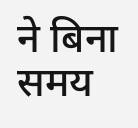ने बिना समय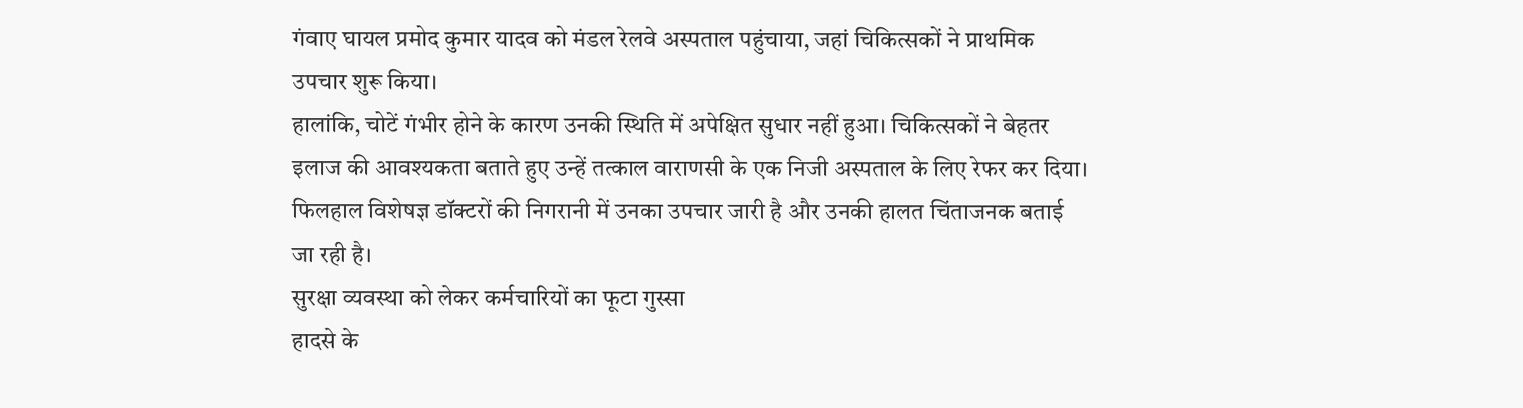गंवाए घायल प्रमोद कुमार यादव को मंडल रेलवे अस्पताल पहुंचाया, जहां चिकित्सकों ने प्राथमिक उपचार शुरू किया।
हालांकि, चोटें गंभीर होने के कारण उनकी स्थिति में अपेक्षित सुधार नहीं हुआ। चिकित्सकों ने बेहतर इलाज की आवश्यकता बताते हुए उन्हें तत्काल वाराणसी के एक निजी अस्पताल के लिए रेफर कर दिया। फिलहाल विशेषज्ञ डॉक्टरों की निगरानी में उनका उपचार जारी है और उनकी हालत चिंताजनक बताई जा रही है।
सुरक्षा व्यवस्था को लेकर कर्मचारियों का फूटा गुस्सा
हादसे के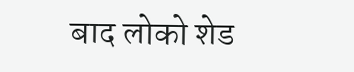बाद लोको शेड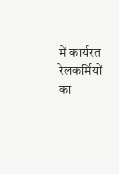में कार्यरत रेलकर्मियों का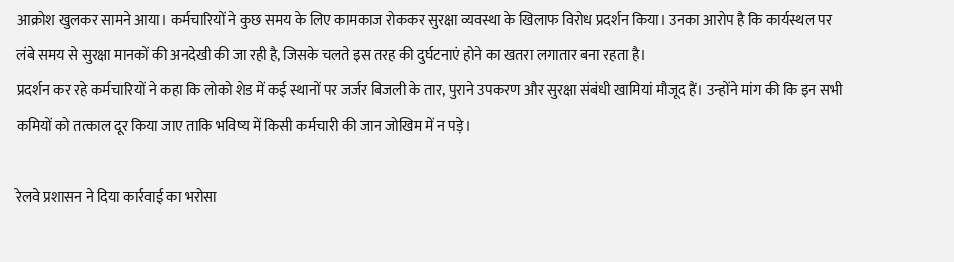आक्रोश खुलकर सामने आया। कर्मचारियों ने कुछ समय के लिए कामकाज रोककर सुरक्षा व्यवस्था के खिलाफ विरोध प्रदर्शन किया। उनका आरोप है कि कार्यस्थल पर लंबे समय से सुरक्षा मानकों की अनदेखी की जा रही है, जिसके चलते इस तरह की दुर्घटनाएं होने का खतरा लगातार बना रहता है।
प्रदर्शन कर रहे कर्मचारियों ने कहा कि लोको शेड में कई स्थानों पर जर्जर बिजली के तार, पुराने उपकरण और सुरक्षा संबंधी खामियां मौजूद हैं। उन्होंने मांग की कि इन सभी कमियों को तत्काल दूर किया जाए ताकि भविष्य में किसी कर्मचारी की जान जोखिम में न पड़े।

रेलवे प्रशासन ने दिया कार्रवाई का भरोसा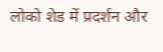लोको शेड में प्रदर्शन और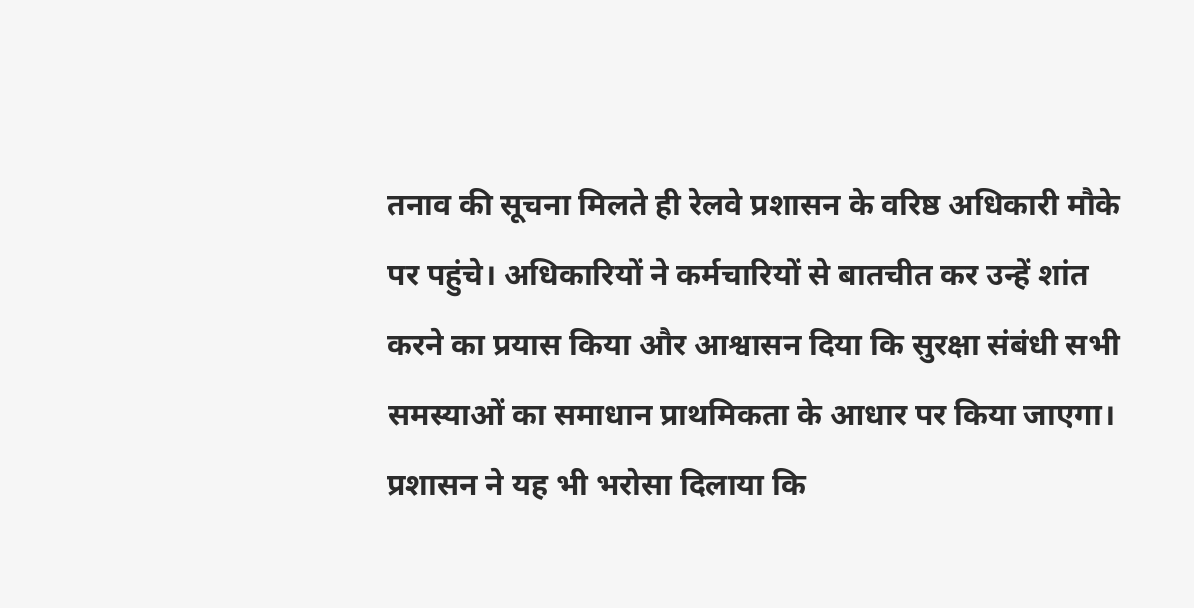तनाव की सूचना मिलते ही रेलवे प्रशासन के वरिष्ठ अधिकारी मौके पर पहुंचे। अधिकारियों ने कर्मचारियों से बातचीत कर उन्हें शांत करने का प्रयास किया और आश्वासन दिया कि सुरक्षा संबंधी सभी समस्याओं का समाधान प्राथमिकता के आधार पर किया जाएगा।
प्रशासन ने यह भी भरोसा दिलाया कि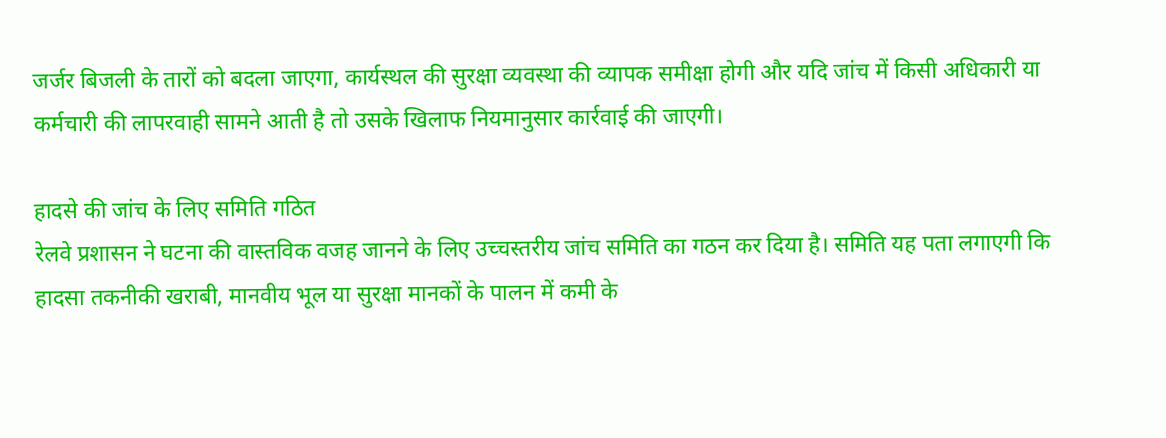जर्जर बिजली के तारों को बदला जाएगा, कार्यस्थल की सुरक्षा व्यवस्था की व्यापक समीक्षा होगी और यदि जांच में किसी अधिकारी या कर्मचारी की लापरवाही सामने आती है तो उसके खिलाफ नियमानुसार कार्रवाई की जाएगी।

हादसे की जांच के लिए समिति गठित
रेलवे प्रशासन ने घटना की वास्तविक वजह जानने के लिए उच्चस्तरीय जांच समिति का गठन कर दिया है। समिति यह पता लगाएगी कि हादसा तकनीकी खराबी, मानवीय भूल या सुरक्षा मानकों के पालन में कमी के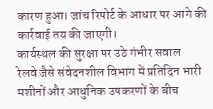कारण हुआ। जांच रिपोर्ट के आधार पर आगे की कार्रवाई तय की जाएगी।
कार्यस्थल की सुरक्षा पर उठे गंभीर सवाल
रेलवे जैसे संवेदनशील विभाग में प्रतिदिन भारी मशीनों और आधुनिक उपकरणों के बीच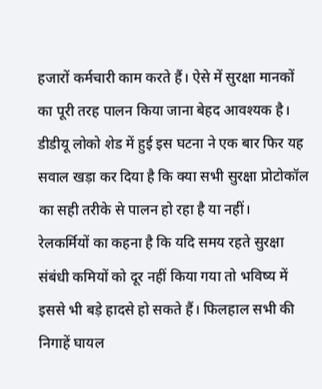हजारों कर्मचारी काम करते हैं। ऐसे में सुरक्षा मानकों का पूरी तरह पालन किया जाना बेहद आवश्यक है। डीडीयू लोको शेड में हुई इस घटना ने एक बार फिर यह सवाल खड़ा कर दिया है कि क्या सभी सुरक्षा प्रोटोकॉल का सही तरीके से पालन हो रहा है या नहीं।
रेलकर्मियों का कहना है कि यदि समय रहते सुरक्षा संबंधी कमियों को दूर नहीं किया गया तो भविष्य में इससे भी बड़े हादसे हो सकते हैं। फिलहाल सभी की निगाहें घायल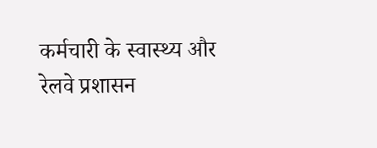कर्मचारी के स्वास्थ्य और रेलवे प्रशासन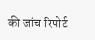की जांच रिपोर्ट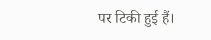पर टिकी हुई हैं।